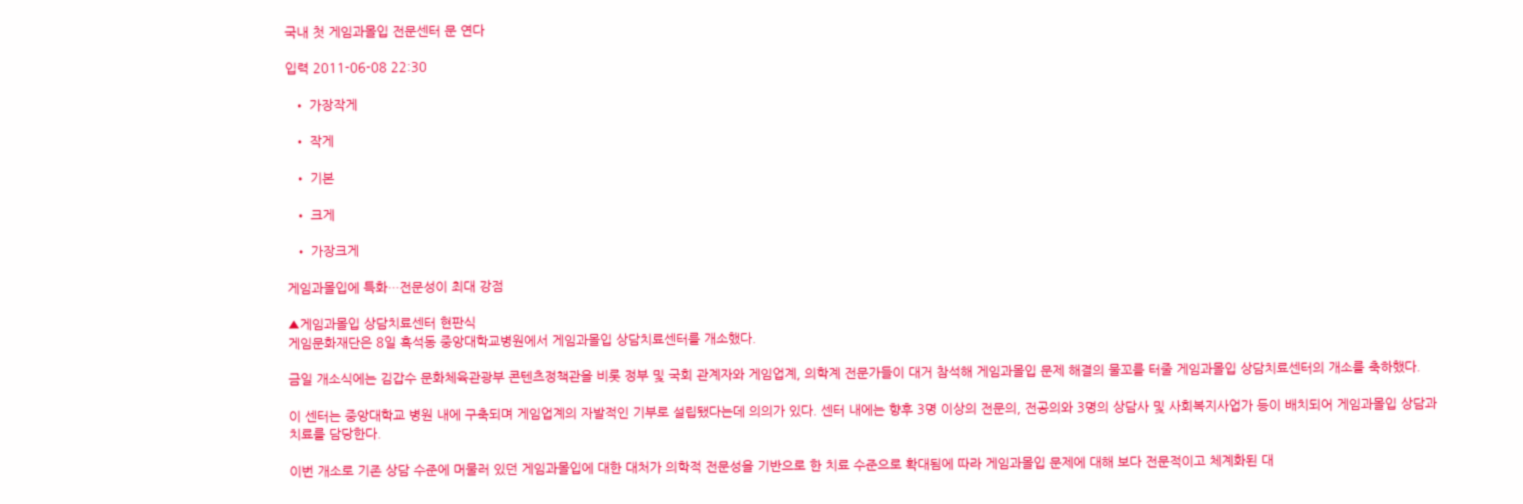국내 첫 게임과몰입 전문센터 문 연다

입력 2011-06-08 22:30

  • 가장작게

  • 작게

  • 기본

  • 크게

  • 가장크게

게임과몰입에 특화…전문성이 최대 강점

▲게임과몰입 상담치료센터 현판식
게임문화재단은 8일 흑석동 중앙대학교병원에서 게임과몰입 상담치료센터를 개소했다.

금일 개소식에는 김갑수 문화체육관광부 콘텐츠정책관을 비롯 정부 및 국회 관계자와 게임업계, 의학계 전문가들이 대거 참석해 게임과몰입 문제 해결의 물꼬를 터줄 게임과몰입 상담치료센터의 개소를 축하했다.

이 센터는 중앙대학교 병원 내에 구축되며 게임업계의 자발적인 기부로 설립됐다는데 의의가 있다. 센터 내에는 향후 3명 이상의 전문의, 전공의와 3명의 상담사 및 사회복지사업가 등이 배치되어 게임과몰입 상담과 치료를 담당한다.

이번 개소로 기존 상담 수준에 머물러 있던 게임과몰입에 대한 대처가 의학적 전문성을 기반으로 한 치료 수준으로 확대됨에 따라 게임과몰입 문제에 대해 보다 전문적이고 체계화된 대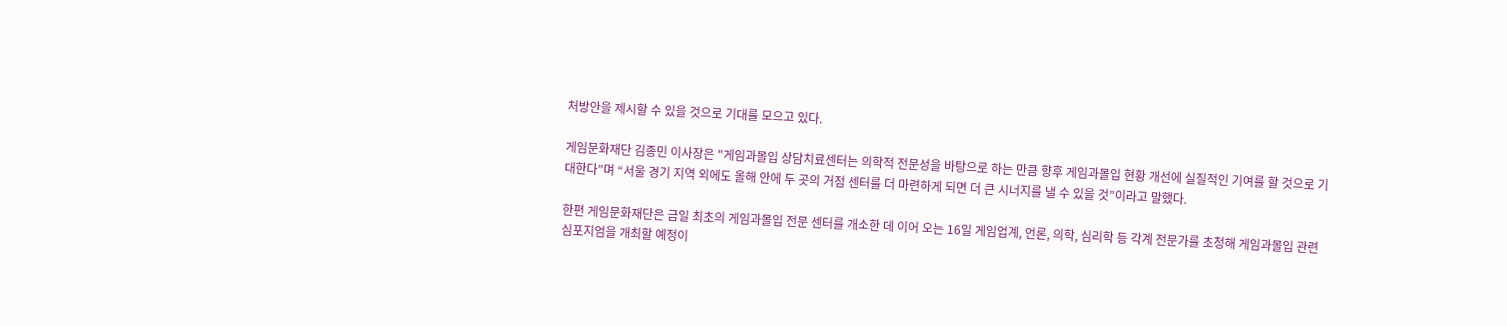처방안을 제시할 수 있을 것으로 기대를 모으고 있다.

게임문화재단 김종민 이사장은 "게임과몰입 상담치료센터는 의학적 전문성을 바탕으로 하는 만큼 향후 게임과몰입 현황 개선에 실질적인 기여를 할 것으로 기대한다”며 “서울 경기 지역 외에도 올해 안에 두 곳의 거점 센터를 더 마련하게 되면 더 큰 시너지를 낼 수 있을 것”이라고 말했다.

한편 게임문화재단은 금일 최초의 게임과몰입 전문 센터를 개소한 데 이어 오는 16일 게임업계, 언론, 의학, 심리학 등 각계 전문가를 초청해 게임과몰입 관련 심포지엄을 개최할 예정이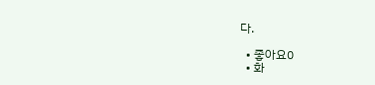다.

  • 좋아요0
  • 화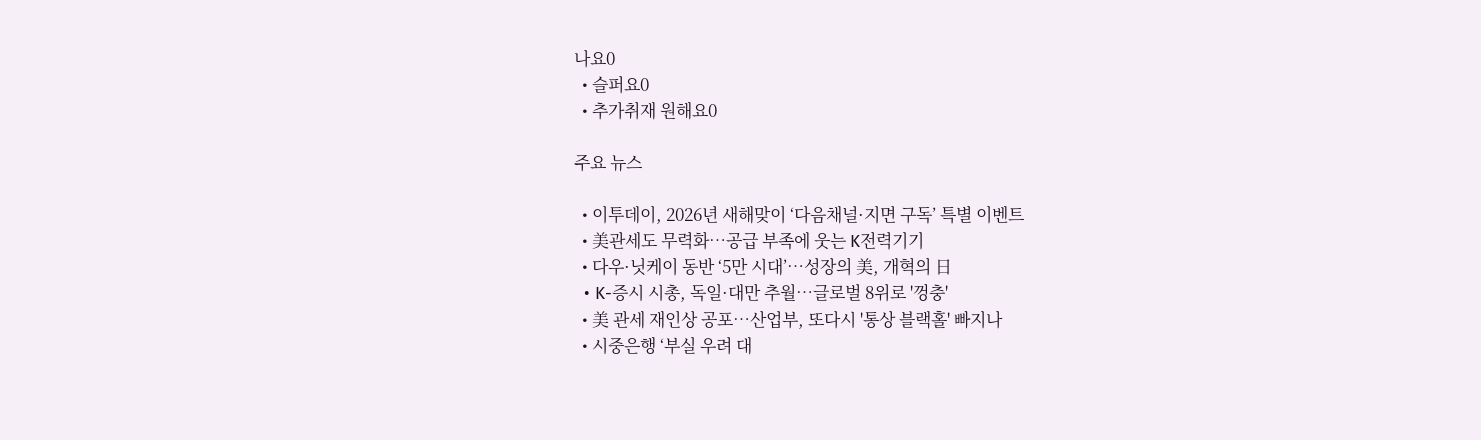나요0
  • 슬퍼요0
  • 추가취재 원해요0

주요 뉴스

  • 이투데이, 2026년 새해맞이 ‘다음채널·지면 구독’ 특별 이벤트
  • 美관세도 무력화…공급 부족에 웃는 K전력기기
  • 다우·닛케이 동반 ‘5만 시대’⋯성장의 美, 개혁의 日
  • K-증시 시총, 독일·대만 추월…글로벌 8위로 '껑충'
  • 美 관세 재인상 공포⋯산업부, 또다시 '통상 블랙홀' 빠지나
  • 시중은행 ‘부실 우려 대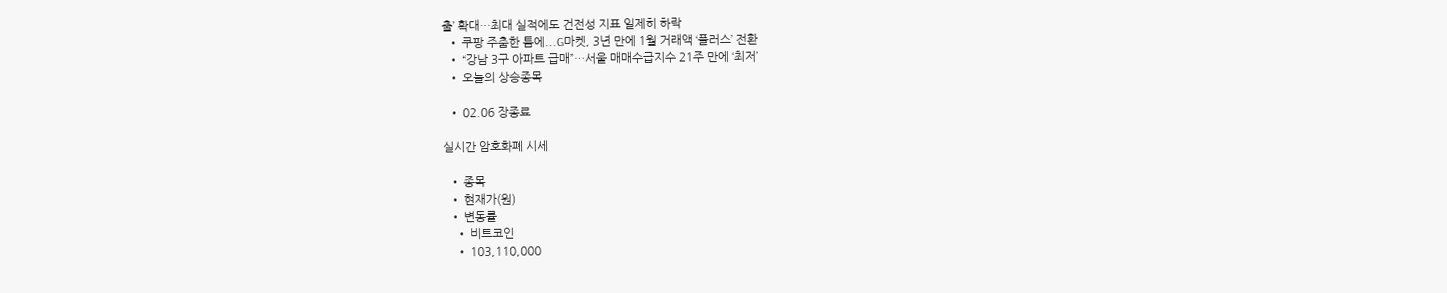출’ 확대…최대 실적에도 건전성 지표 일제히 하락
  • 쿠팡 주춤한 틈에...G마켓, 3년 만에 1월 거래액 ‘플러스’ 전환
  • “강남 3구 아파트 급매”…서울 매매수급지수 21주 만에 ‘최저’
  • 오늘의 상승종목

  • 02.06 장종료

실시간 암호화폐 시세

  • 종목
  • 현재가(원)
  • 변동률
    • 비트코인
    • 103,110,000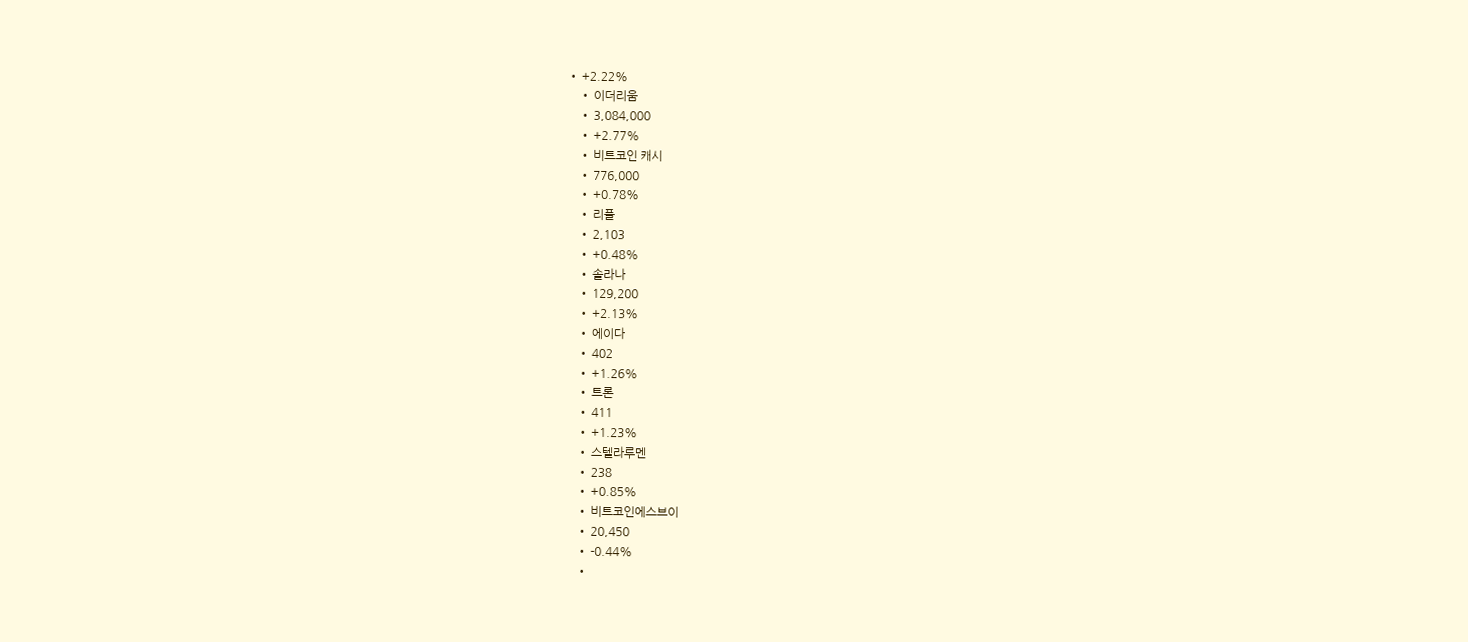• +2.22%
    • 이더리움
    • 3,084,000
    • +2.77%
    • 비트코인 캐시
    • 776,000
    • +0.78%
    • 리플
    • 2,103
    • +0.48%
    • 솔라나
    • 129,200
    • +2.13%
    • 에이다
    • 402
    • +1.26%
    • 트론
    • 411
    • +1.23%
    • 스텔라루멘
    • 238
    • +0.85%
    • 비트코인에스브이
    • 20,450
    • -0.44%
    •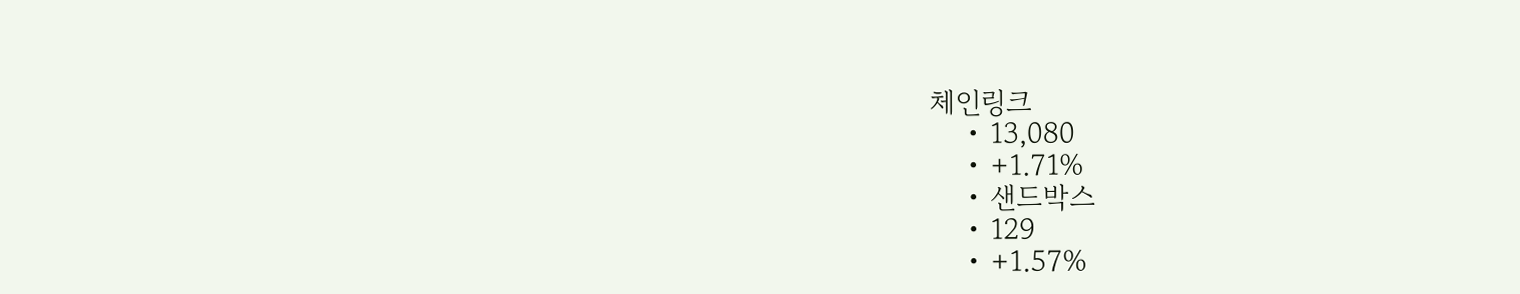체인링크
    • 13,080
    • +1.71%
    • 샌드박스
    • 129
    • +1.57%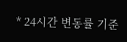* 24시간 변동률 기준